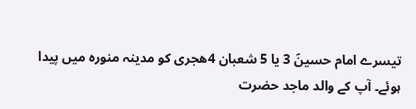تیسرے امام حسینؑ 3 یا 5 شعبان 4ھجری کو مدینہ منورہ میں پیدا ہوئے۔ آپ کے والد ماجد حضرت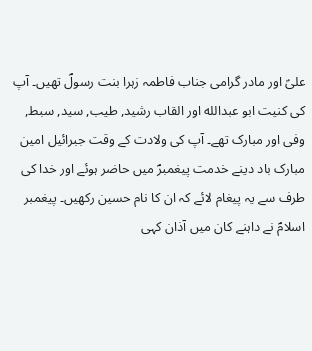علیؑ اور مادر گرامی جناب فاطمہ زہرا بنت رسولؐ تھیں۔ آپ کی کنیت ابو عبدالله اور القاب رشید, طیب, سید, سبط, وفی اور مبارک تھے۔ آپ کی ولادت کے وقت جبرائیل امین مبارک باد دینے خدمت پیغمبرؐ میں حاضر ہوئے اور خدا کی طرف سے یہ پیغام لائے کہ ان کا نام حسین رکھیں۔ پیغمبر اسلامؐ نے داہنے کان میں آذان کہی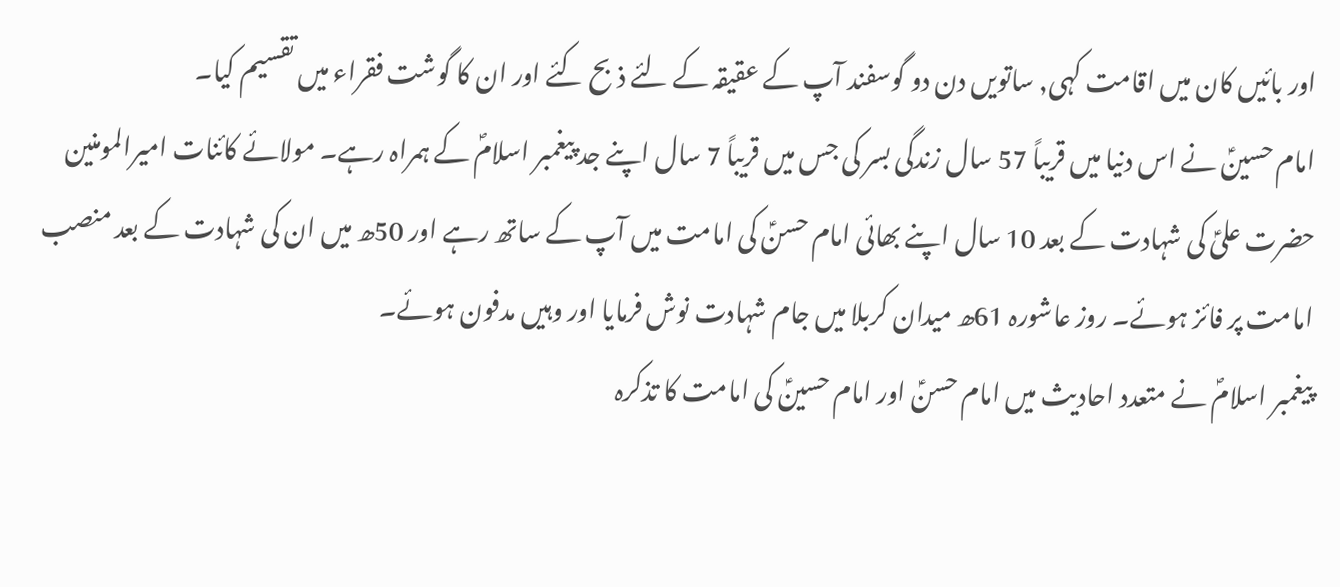اور بائیں کان میں اقامت کہی, ساتویں دن دو گوسفند آپ کے عقیقہ کے لئے ذبح کئے اور ان کا گوشت فقراء میں تقسیم کیا۔
امام حسینؑ نے اس دنیا میں قریباً 57 سال زندگی بسر کی جس میں قریباً 7 سال اپنے جد پیغمبر اسلامؐ کے ہمراہ رہے۔ مولائے کائنات امیرالمومنین حضرت علیؑ کی شہادت کے بعد 10 سال اپنے بھائی امام حسنؑ کی امامت میں آپ کے ساتھ رہے اور 50ھ میں ان کی شہادت کے بعد منصب امامت پر فائز ہوئے۔ روز عاشورہ 61ھ میدان کربلا میں جام شہادت نوش فرمایا اور وہیں مدفون ہوئے۔
پیغمبر اسلامؐ نے متعدد احادیث میں امام حسنؑ اور امام حسینؑ کی امامت کا تذکرہ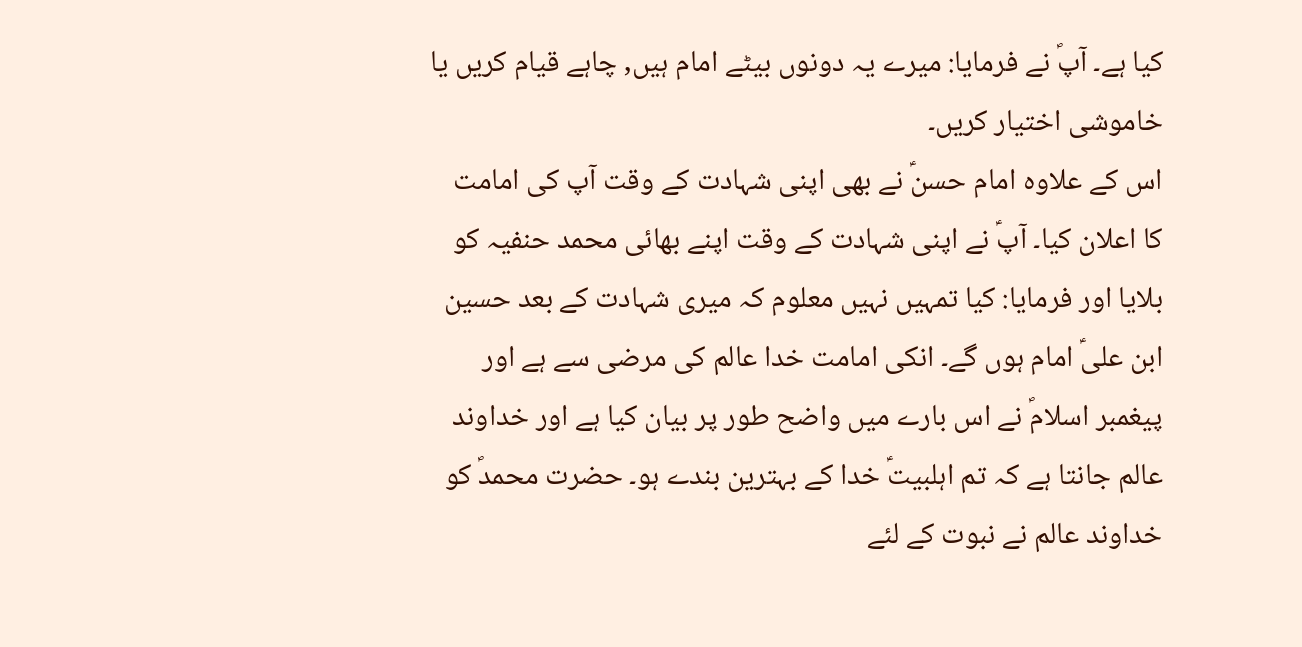کیا ہے۔ آپؐ نے فرمایا: میرے یہ دونوں بیٹے امام ہیں, چاہے قیام کریں یا خاموشی اختیار کریں۔
اس کے علاوہ امام حسنؑ نے بھی اپنی شہادت کے وقت آپ کی امامت کا اعلان کیا۔ آپؑ نے اپنی شہادت کے وقت اپنے بھائی محمد حنفیہ کو بلایا اور فرمایا: کیا تمہیں نہیں معلوم کہ میری شہادت کے بعد حسین ابن علیؑ امام ہوں گے۔ انکی امامت خدا عالم کی مرضی سے ہے اور پیغمبر اسلامؐ نے اس بارے میں واضح طور پر بیان کیا ہے اور خداوند عالم جانتا ہے کہ تم اہلبیتؑ خدا کے بہترین بندے ہو۔ حضرت محمدؐ کو خداوند عالم نے نبوت کے لئے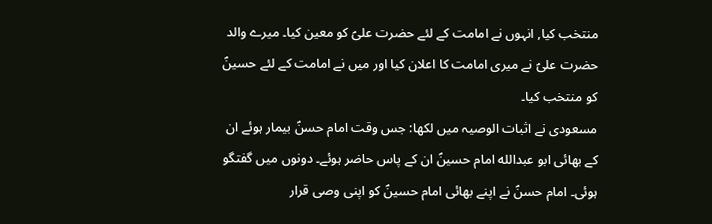منتخب کیا, انہوں نے امامت کے لئے حضرت علیؑ کو معین کیا۔ میرے والد حضرت علیؑ نے میری امامت کا اعلان کیا اور میں نے امامت کے لئے حسینؑ کو منتخب کیا۔
مسعودی نے اثبات الوصیہ میں لکھا: جس وقت امام حسنؑ بیمار ہوئے ان کے بھائی ابو عبدالله امام حسینؑ ان کے پاس حاضر ہوئے۔ دونوں میں گفتگو ہوئی۔ امام حسنؑ نے اپنے بھائی امام حسینؑ کو اپنی وصی قرار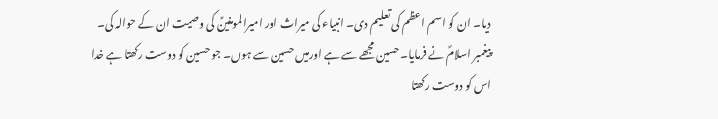دیا۔ ان کو اسم اعظم کی تعلیم دی۔ انبیاء کی میراث اور امیرالمومنینؑ کی وصیت ان کے حوالہ کی۔
پیغمبر اسلامؐ نے فرمایا۔ حسین مجھے سے ہے اورمیں حسین سے ہوں۔ جو حسین کو دوست رکھتا ہے خدا اس کو دوست رکھتا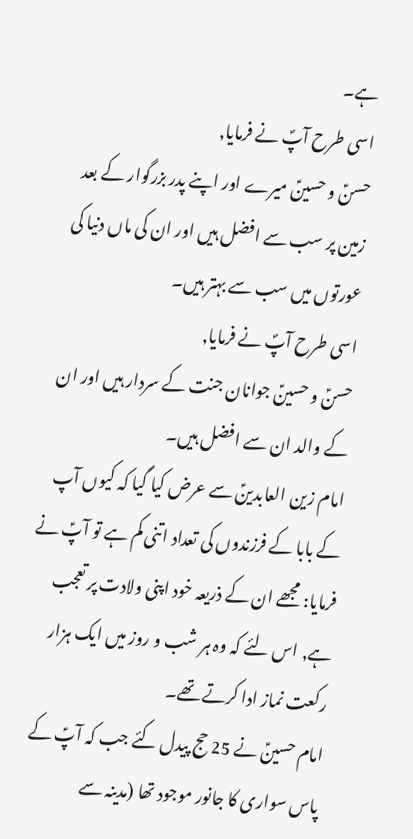ہے۔
اسی طرح آپؐ نے فرمایا,
حسنؑ و حسینؑ میرے اور اپنے پدر بزرگوار کے بعد زمین پر سب سے افضل ہیں اور ان کی ماں دنیا کی عورتوں میں سب سے بہتر ہیں۔
اسی طرح آپؐ نے فرمایا,
حسنؑ و حسینؑ جوانان جنت کے سردار ہیں اور ان کے والد ان سے افضل ہیں۔
امام زین العابدینؑ سے عرض کیا گیا کہ کیوں آپ کے بابا کے فرزندوں کی تعداد اتنی کم ہے تو آپؑ نے فرمایا: مجھے ان کے ذریعہ خود اپنی ولادت پر تعجب ہے, اس لئے کہ وہ ہر شب و روز میں ایک ہزار رکعت نماز ادا کرتے تھے۔
امام حسینؑ نے 25 حج پیدل کئے جب کہ آپؑ کے پاس سواری کا جانور موجود تھا (مدینہ سے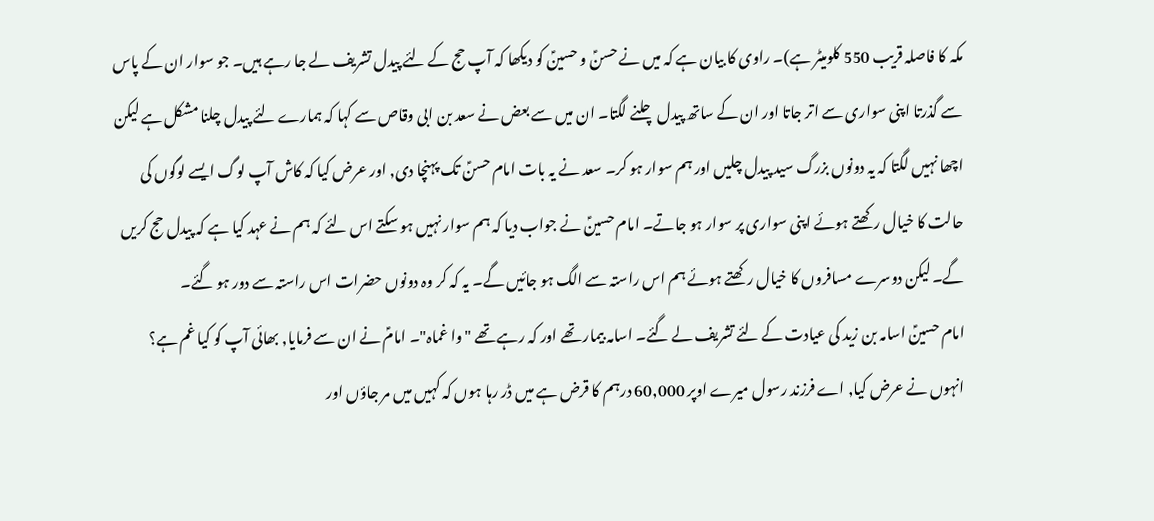مکہ کا فاصلہ قریب 550 کلومیٹر ہے)۔ راوی کا بیان ہے کہ میں نے حسنؑ و حسینؑ کو دیکھا کہ آپ حج کے لئے پیدل تشریف لے جا رہے ہیں۔ جو سوار ان کے پاس سے گذرتا اپنی سواری سے اتر جاتا اور ان کے ساتھ پیدل چلنے لگتا۔ ان میں سے بعض نے سعد بن ابی وقاص سے کہا کہ ہمارے لئے پیدل چلنا مشکل ہے لیکن اچھا نہیں لگتا کہ یہ دونوں بزرگ سید پیدل چلیں اور ہم سوار ہو کر۔ سعد نے یہ بات امام حسنؑ تک پہنچا دی, اور عرض کیا کہ کاش آپ لوگ ایسے لوگوں کی حالت کا خیال رکھتے ہوئے اپنی سواری پر سوار ہو جاتے۔ امام حسینؑ نے جواب دیا کہ ہم سوار نہیں ہو سکتے اس لئے کہ ہم نے عہد کیا ہے کہ پیدل حج کریں گے۔ لیکن دوسرے مسافروں کا خیال رکھتے ہوئے ہم اس راستہ سے الگ ہو جائیں گے۔ یہ کہ کر وہ دونوں حضرات اس راستہ سے دور ہو گئے۔
امام حسینؑ اسامہ بن زید کی عیادت کے لئے تشریف لے گئے۔ اسامہ بیمار تھے اور کہ رہے تھے "وا غماہ"۔ امامؑ نے ان سے فرمایا, بھائی آپ کو کیا غم ہے؟ انہوں نے عرض کیا, اے فرزند رسول میرے اوپر 60,000 درہم کا قرض ہے میں ڈر رہا ہوں کہ کہیں میں مر جاؤں اور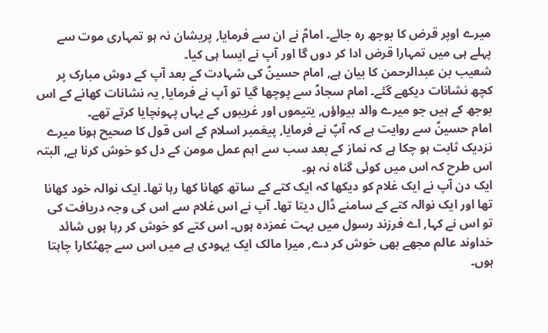میرے اوپر قرض کا بوجھ رہ جائے۔ امامؑ نے ان سے فرمایا, پریشان نہ ہو تمہاری موت سے پہلے ہی میں تمہارا قرض ادا کر دوں گا اور آپ نے ایسا ہی کیا۔
شعیب بن عبدالرحمن کا بیان ہے, امام حسینؑ کی شہادت کے بعد آپ کے دوش مبارک پر کچھ نشانات دیکھے گئے۔ امام سجادؑ سے پوچھا گیا تو آپ نے فرمایا, یہ نشانات کھانے کے اس بوجھ کے ہیں جو میرے والد بیواؤں, یتیموں اور غریبوں کے یہاں پہونچایا کرتے تھے۔
امام حسینؑ سے روایت ہے کہ آپؑ نے فرمایا, پیغمبر اسلام کے اس قول کا صحیح ہونا میرے نزدیک ثابت ہو چکا ہے کہ نماز کے بعد سب سے اہم عمل مومن کے دل کو خوش کرنا ہے, البتہ اس طرح کہ اس میں کوئی گناہ نہ ہو۔
ایک دن آپ نے ایک غلام کو دیکھا کہ ایک کتے کے ساتھ کھانا کھا رہا تھا۔ ایک نوالہ خود کھانا تھا اور ایک نوالہ کتے کے سامنے ڈال دیتا تھا۔ آپ نے اس غلام سے اس کی وجہ دریافت کی تو اس نے کہا, اے فرزند رسول میں بہت غمزدہ ہوں۔ اس کتے کو خوش کر رہا ہوں شائد خداوند عالم مجھے بھی خوش کر دے, میرا مالک ایک یہودی ہے میں اس سے چھٹکارا چاہتا ہوں۔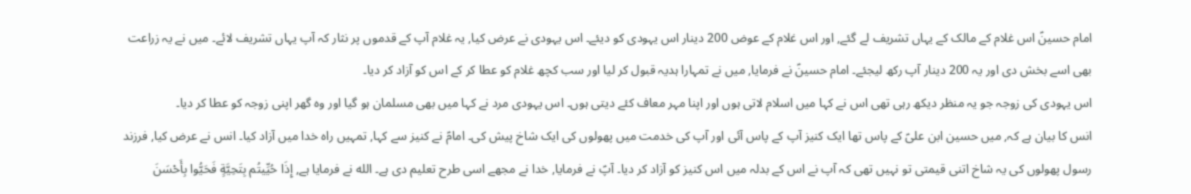امام حسینؑ اس غلام کے مالک کے یہاں تشریف لے گئے, اور اس غلام کے عوض 200 دینار اس یہودی کو دیئے۔ اس یہودی نے عرض کیا, یہ غلام آپ کے قدموں پر نثار کہ آپ یہاں تشریف لائے۔ میں نے یہ زراعت بھی اسے بخش دی اور یہ 200 دینار آپ رکھ لیجئے۔ امام حسینؑ نے فرمایا, میں نے تمہارا ہدیہ قبول کر لیا اور سب کچھ غلام کو عطا کر کے اس کو آزاد کر دیا۔
اس یہودی کی زوجہ جو یہ منظر دیکھ رہی تھی اس نے کہا میں اسلام لاتی ہوں اور اپنا مہر معاف کئے دیتی ہوں۔ اس یہودی مرد نے کہا میں بھی مسلمان ہو گیا اور وہ گھر اپنی زوجہ کو عطا کر دیا۔
انس کا بیان ہے کہ, میں حسین ابن علیؑ کے پاس تھا ایک کنیز آپ کے پاس آئی اور آپ کی خدمت میں پھولوں کی ایک شاخ پیش کی۔ امامؑ نے کنیز سے کہا, تمہیں راہ خدا میں آزاد کیا۔ انس نے عرض کیا, فرزند رسول پھولوں کی یہ شاخ اتنی قیمتی تو نہیں تھی کہ آپ نے اس کے بدلہ میں اس کنیز کو آزاد کر دیا۔ آپؑ نے فرمایا, خدا نے مجھے اسی طرح تعلیم دی ہے۔ الله نے فرمایا ہے, إِذَا حُيِّيتُم بِتَحِيَّةٍ فَحَيُّوا بِأَحْسَنَ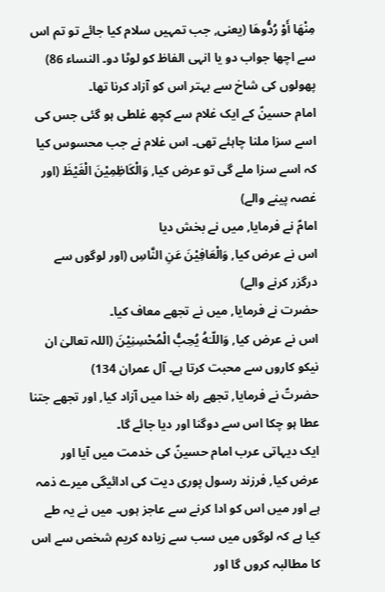مِنْهَا أَوْ رُدُّوهَا (یعنی, جب تمہیں سلام کیا جائے تو تم اس سے اچھا جواب دو یا انہی الفاظ کو لوٹا دو۔ النساء 86) پھولوں کی شاخ سے بہتر اس کو آزاد کرنا تھا۔
امام حسینؑ کے ایک غلام سے کچھ غلطی ہو گئی جس کی اسے سزا ملنا چاہئے تھی۔ اس غلام نے جب محسوس کیا کہ اسے سزا ملے گی تو عرض کیا, وَالْكَاظِمِيْنَ الْغَيْظَ (اور غصہ پینے والے)
امامؑ نے فرمایا, میں نے بخش دیا
اس نے عرض کیا, وَالْعَافِيْنَ عَنِ النَّاسِ (اور لوگوں سے درگزر کرنے والے)
حضرت نے فرمایا, میں نے تجھے معاف کیا۔
اس نے عرض کیا, وَاللّـٰهُ يُحِبُّ الْمُحْسِنِيْنَ (اللہ تعالیٰ ان نیکو کاروں سے محبت کرتا ہے۔ آل عمران 134)
حضرتؑ نے فرمایا, تجھے راہ خدا میں آزاد کیا, اور تجھے جتنا عطا ہو چکا اس سے دوگنا اور دیا جائے گا۔
ایک دیہاتی عرب امام حسینؑ کی خدمت میں آیا اور عرض کیا, فرزند رسول پوری دیت کی ادائیگی میرے ذمہ ہے اور میں اس کو ادا کرنے سے عاجز ہوں۔ میں نے یہ طے کیا ہے کہ لوگوں میں سب سے زیادہ کریم شخص سے اس کا مطالبہ کروں گا اور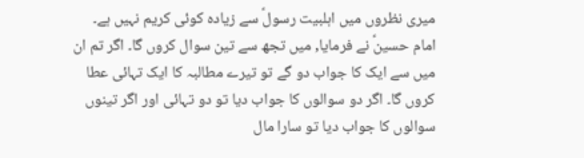میری نظروں میں اہلبیت رسولؑ سے زیادہ کوئی کریم نہیں ہے۔
امام حسینؑ نے فرمایا, میں تجھ سے تین سوال کروں گا۔ اگر تم ان میں سے ایک کا جواب دو گے تو تیرے مطالبہ کا ایک تہائی عطا کروں گا۔ اگر دو سوالوں کا جواب دیا تو دو تہائی اور اگر تینوں سوالوں کا جواب دیا تو سارا مال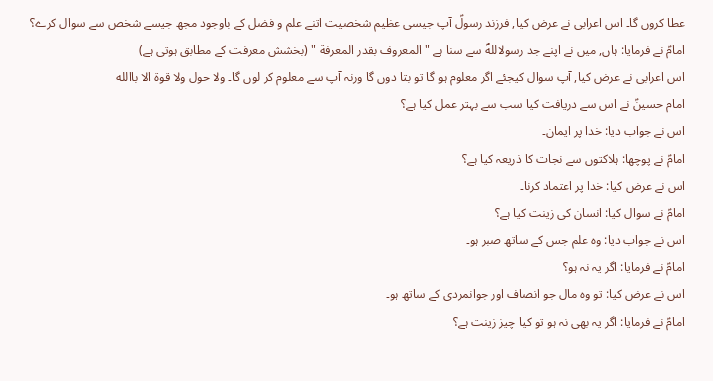عطا کروں گا۔ اس اعرابی نے عرض کیا, فرزند رسولؑ آپ جیسی عظیم شخصیت اتنے علم و فضل کے باوجود مجھ جیسے شخص سے سوال کرے؟
امامؑ نے فرمایا: ہاں, میں نے اپنے جد رسولاللهؐ سے سنا ہے " المعروف بقدر المعرفة " (بخشش معرفت کے مطابق ہوتی ہے)
اس اعرابی نے عرض کیا, آپ سوال کیجئے اگر معلوم ہو گا تو بتا دوں گا ورنہ آپ سے معلوم کر لوں گا۔ ولا حول ولا قوة الا باالله
امام حسینؑ نے اس سے دریافت کیا سب سے بہتر عمل کیا ہے؟
اس نے جواب دیا: خدا پر ایمان۔
امامؑ نے پوچھا: ہلاکتوں سے نجات کا ذریعہ کیا ہے؟
اس نے عرض کیا: خدا پر اعتماد کرنا۔
امامؑ نے سوال کیا: انسان کی زینت کیا ہے؟
اس نے جواب دیا: وہ علم جس کے ساتھ صبر ہو۔
امامؑ نے فرمایا: اگر یہ نہ ہو؟
اس نے عرض کیا: تو وہ مال جو انصاف اور جوانمردی کے ساتھ ہو۔
امامؑ نے فرمایا: اگر یہ بھی نہ ہو تو کیا چیز زینت ہے؟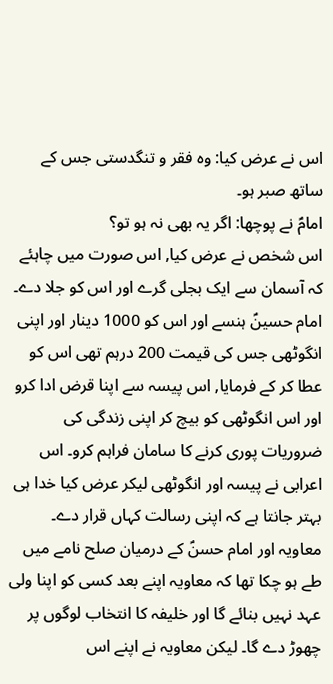اس نے عرض کیا: وہ فقر و تنگدستی جس کے ساتھ صبر ہو۔
امامؑ نے پوچھا: اگر یہ بھی نہ ہو تو؟
اس شخص نے عرض کیا, اس صورت میں چاہئے کہ آسمان سے ایک بجلی گرے اور اس کو جلا دے۔ امام حسینؑ ہنسے اور اس کو 1000 دینار اور اپنی انگوٹھی جس کی قیمت 200 درہم تھی اس کو عطا کر کے فرمایا, اس پیسہ سے اپنا قرض ادا کرو اور اس انگوٹھی کو بیچ کر اپنی زندگی کی ضروریات پوری کرنے کا سامان فراہم کرو۔ اس اعرابی نے پیسہ اور انگوٹھی لیکر عرض کیا خدا ہی بہتر جانتا ہے کہ اپنی رسالت کہاں قرار دے۔
معاویہ اور امام حسنؑ کے درمیان صلح نامے میں طے ہو چکا تھا کہ معاویہ اپنے بعد کسی کو اپنا ولی عہد نہیں بنائے گا اور خلیفہ کا انتخاب لوگوں پر چھوڑ دے گا۔ لیکن معاویہ نے اپنے اس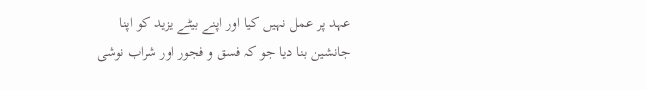عہد پر عمل نہیں کیا اور اپنے بیٹے یزید کو اپنا جانشین بنا دیا جو کہ فسق و فجور اور شراب نوشی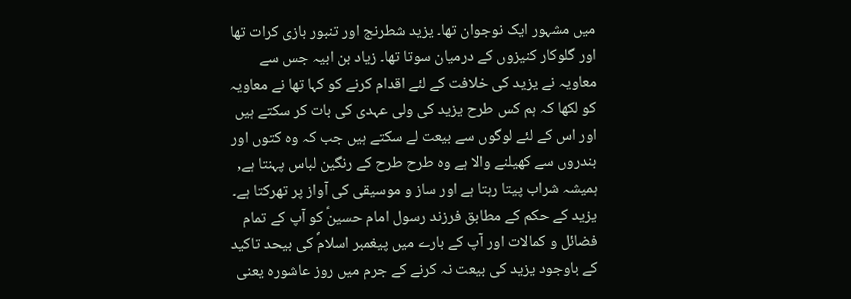میں مشہور ایک نوجوان تھا۔ یزید شطرنج اور تنبور بازی کرات تھا اور گلوکار کنیزوں کے درمیان سوتا تھا۔ زیاد بن ابیہ جس سے معاویہ نے یزید کی خلافت کے لئے اقدام کرنے کو کہا تھا نے معاویہ کو لکھا کہ ہم کس طرح یزید کی ولی عہدی کی بات کر سکتے ہیں اور اس کے لئے لوگوں سے بیعت لے سکتے ہیں جب کہ وہ کتوں اور بندروں سے کھیلنے والا ہے وہ طرح طرح کے رنگین لباس پہنتا ہے, ہمیشہ شراب پیتا رہتا ہے اور ساز و موسیقی کی آواز پر تھرکتا ہے۔
یزید کے حکم کے مطابق فرزند رسول امام حسینؑ کو آپ کے تمام فضائل و کمالات اور آپ کے بارے میں پیغمبر اسلامؐ کی بیحد تاکید کے باوجود یزید کی بیعت نہ کرنے کے جرم میں روز عاشورہ یعنی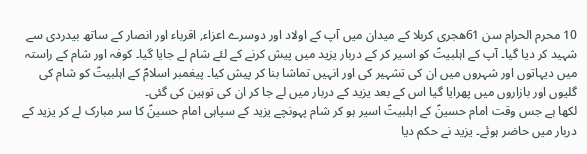10 محرم الحرام سن 61ھجری کربلا کے میدان میں آپ کے اولاد اور دوسرے اعزاء, اقرباء اور انصار کے ساتھ بیدردی سے شہید کر دیا گیا۔ آپ کے اہلبیتؑ کو اسیر کر کے دربار یزید میں پیش کرنے کے لئے شام لے جایا گیا۔ کوفہ اور شام کے راستہ میں دیہاتوں اور شہروں میں ان کی تشہیر کی اور انہیں تماشا بنا کر پیش کیا۔ پیغمبر اسلامؐ کے اہلبیتؑ کو شام کی گلیوں اور بازاروں میں پھرایا گیا اس کے بعد یزید کے دربار میں لے جا کر ان کی توہین کی گئی۔
لکھا ہے جس وقت امام حسینؑ کے اہلبیتؑ اسیر ہو کر شام پہونچے یزید کے سپاہی امام حسینؑ کا سر مبارک لے کر یزید کے دربار میں حاضر ہوئے۔ یزید نے حکم دیا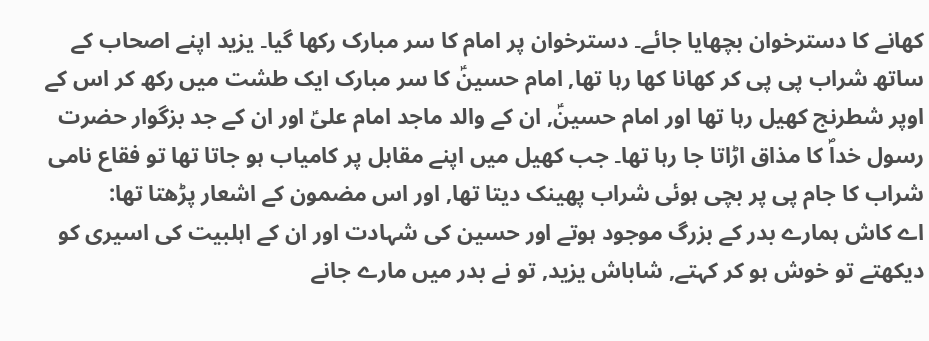کھانے کا دسترخوان بچھایا جائے۔ دسترخوان پر امام کا سر مبارک رکھا گیا۔ یزید اپنے اصحاب کے ساتھ شراب پی پی کر کھانا کھا رہا تھا, امام حسینؑ کا سر مبارک ایک طشت میں رکھ کر اس کے اوپر شطرنج کھیل رہا تھا اور امام حسینؑ, ان کے والد ماجد امام علیؑ اور ان کے جد بزگوار حضرت رسول خداؐ کا مذاق اڑاتا جا رہا تھا۔ جب کھیل میں اپنے مقابل پر کامیاب ہو جاتا تھا تو فقاع نامی شراب کا جام پی پر بچی ہوئی شراب پھینک دیتا تھا, اور اس مضمون کے اشعار پڑھتا تھا:
اے کاش ہمارے بدر کے بزرگ موجود ہوتے اور حسین کی شہادت اور ان کے اہلبیت کی اسیری کو دیکھتے تو خوش ہو کر کہتے, شاباش یزید, تو نے بدر میں مارے جانے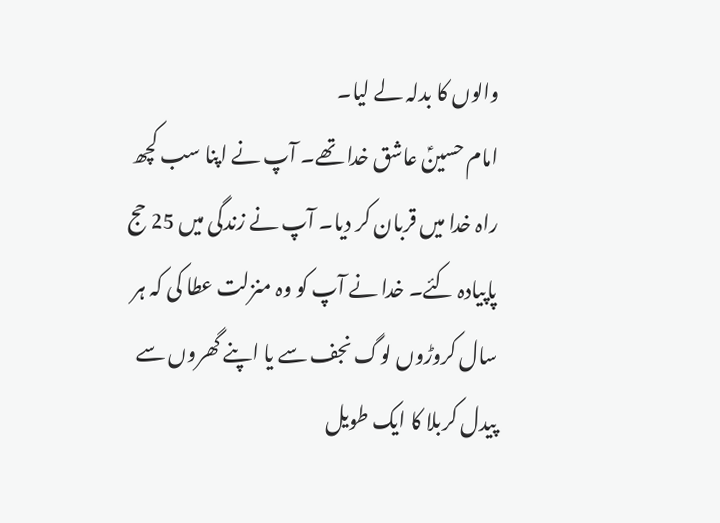والوں کا بدلہ لے لیا۔
امام حسینؑ عاشق خدا تھے۔ آپ نے اپنا سب کچھ راہ خدا میں قربان کر دیا۔ آپ نے زندگی میں 25 حج پاپیادہ کئے۔ خدا نے آپ کو وہ منزلت عطا کی کہ ہر سال کروڑوں لوگ نجف سے یا اپنے گھروں سے پیدل کربلا کا ایک طویل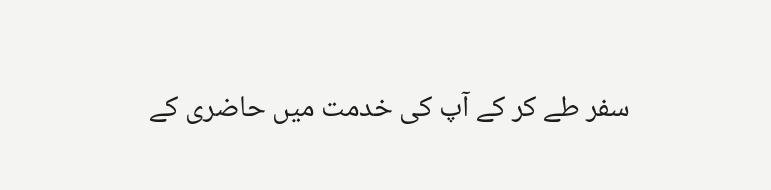سفر طے کر کے آپ کی خدمت میں حاضری کے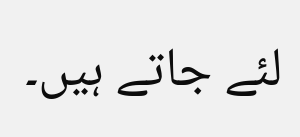لئے جاتے ہیں۔